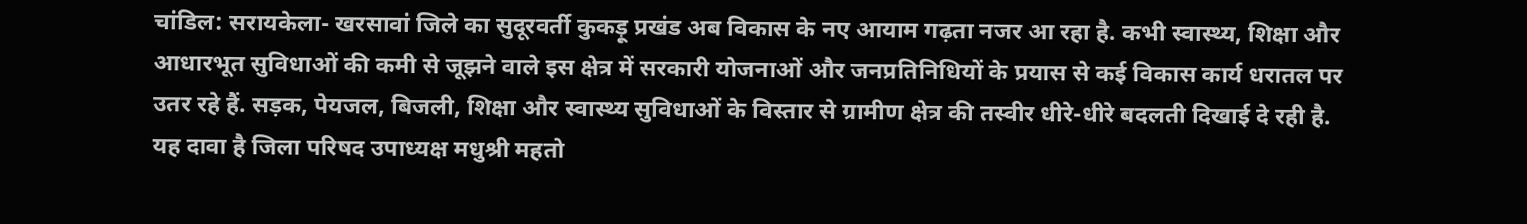चांडिल: सरायकेला- खरसावां जिले का सुदूरवर्ती कुकड़ू प्रखंड अब विकास के नए आयाम गढ़ता नजर आ रहा है. कभी स्वास्थ्य, शिक्षा और आधारभूत सुविधाओं की कमी से जूझने वाले इस क्षेत्र में सरकारी योजनाओं और जनप्रतिनिधियों के प्रयास से कई विकास कार्य धरातल पर उतर रहे हैं. सड़क, पेयजल, बिजली, शिक्षा और स्वास्थ्य सुविधाओं के विस्तार से ग्रामीण क्षेत्र की तस्वीर धीरे-धीरे बदलती दिखाई दे रही है. यह दावा है जिला परिषद उपाध्यक्ष मधुश्री महतो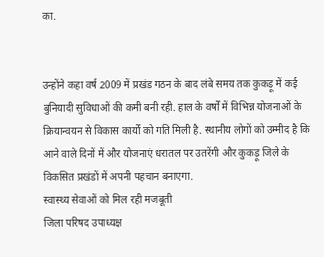का.


उन्होंने कहा वर्ष 2009 में प्रखंड गठन के बाद लंबे समय तक कुकड़ू में कई बुनियादी सुविधाओं की कमी बनी रही. हाल के वर्षों में विभिन्न योजनाओं के क्रियान्वयन से विकास कार्यों को गति मिली है. स्थानीय लोगों को उम्मीद है कि आने वाले दिनों में और योजनाएं धरातल पर उतरेंगी और कुकड़ू जिले के विकसित प्रखंडों में अपनी पहचान बनाएगा.
स्वास्थ्य सेवाओं को मिल रही मजबूती
जिला परिषद उपाध्यक्ष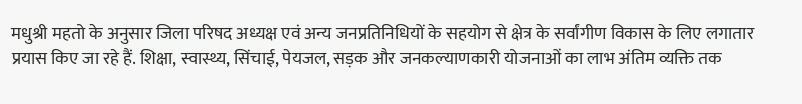मधुश्री महतो के अनुसार जिला परिषद अध्यक्ष एवं अन्य जनप्रतिनिधियों के सहयोग से क्षेत्र के सर्वांगीण विकास के लिए लगातार प्रयास किए जा रहे हैं. शिक्षा, स्वास्थ्य, सिंचाई, पेयजल, सड़क और जनकल्याणकारी योजनाओं का लाभ अंतिम व्यक्ति तक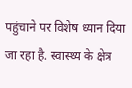पहुंचाने पर विशेष ध्यान दिया जा रहा है. स्वास्थ्य के क्षेत्र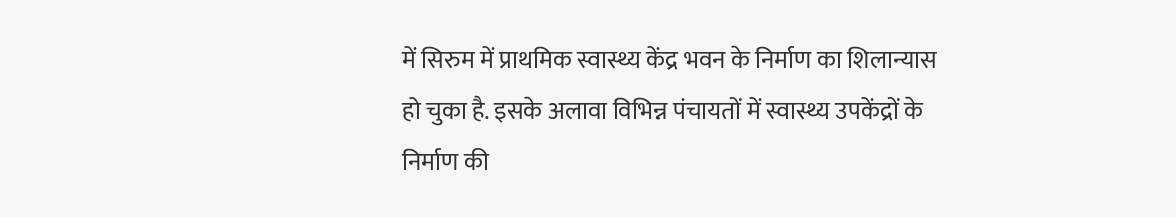में सिरुम में प्राथमिक स्वास्थ्य केंद्र भवन के निर्माण का शिलान्यास हो चुका है. इसके अलावा विभिन्न पंचायतों में स्वास्थ्य उपकेंद्रों के निर्माण की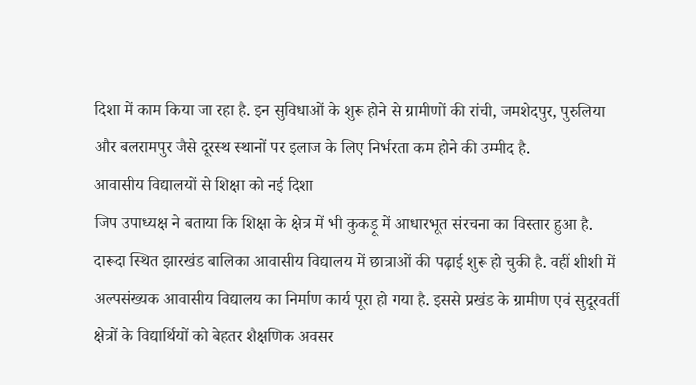दिशा में काम किया जा रहा है. इन सुविधाओं के शुरू होने से ग्रामीणों की रांची, जमशेदपुर, पुरुलिया और बलरामपुर जैसे दूरस्थ स्थानों पर इलाज के लिए निर्भरता कम होने की उम्मीद है.
आवासीय विद्यालयों से शिक्षा को नई दिशा
जिप उपाध्यक्ष ने बताया कि शिक्षा के क्षेत्र में भी कुकड़ू में आधारभूत संरचना का विस्तार हुआ है. दारूदा स्थित झारखंड बालिका आवासीय विद्यालय में छात्राओं की पढ़ाई शुरू हो चुकी है. वहीं शीशी में अल्पसंख्यक आवासीय विद्यालय का निर्माण कार्य पूरा हो गया है. इससे प्रखंड के ग्रामीण एवं सुदूरवर्ती क्षेत्रों के विद्यार्थियों को बेहतर शैक्षणिक अवसर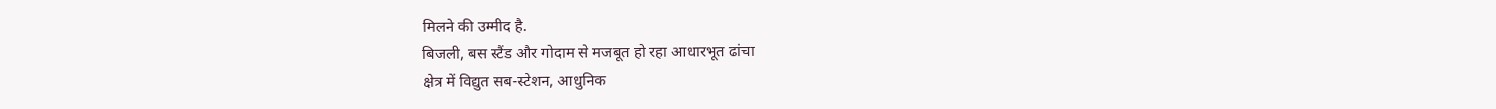मिलने की उम्मीद है.
बिजली, बस स्टैंड और गोदाम से मजबूत हो रहा आधारभूत ढांचा
क्षेत्र में विद्युत सब-स्टेशन, आधुनिक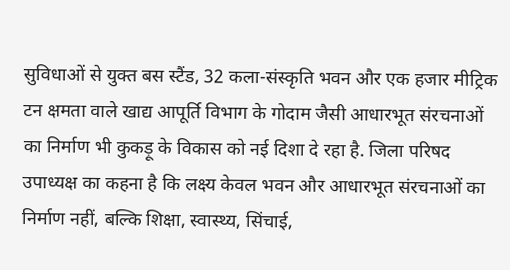सुविधाओं से युक्त बस स्टैंड, 32 कला-संस्कृति भवन और एक हजार मीट्रिक टन क्षमता वाले खाद्य आपूर्ति विभाग के गोदाम जैसी आधारभूत संरचनाओं का निर्माण भी कुकड़ू के विकास को नई दिशा दे रहा है. जिला परिषद उपाध्यक्ष का कहना है कि लक्ष्य केवल भवन और आधारभूत संरचनाओं का निर्माण नहीं, बल्कि शिक्षा, स्वास्थ्य, सिंचाई,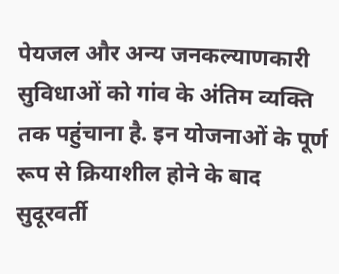पेयजल और अन्य जनकल्याणकारी सुविधाओं को गांव के अंतिम व्यक्ति तक पहुंचाना है. इन योजनाओं के पूर्ण रूप से क्रियाशील होने के बाद सुदूरवर्ती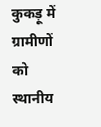कुकड़ू में ग्रामीणों को स्थानीय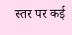स्तर पर कई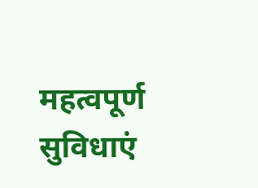महत्वपूर्ण सुविधाएं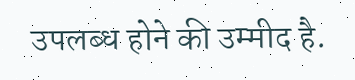उपलब्ध होने की उम्मीद है.